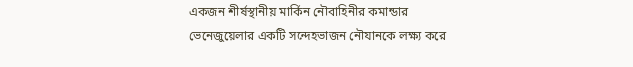একজন শীর্ষস্থানীয় মার্কিন নৌবাহিনীর কমান্ডার ভেনেজুয়েলার একটি সন্দেহভাজন নৌযানকে লক্ষ্য করে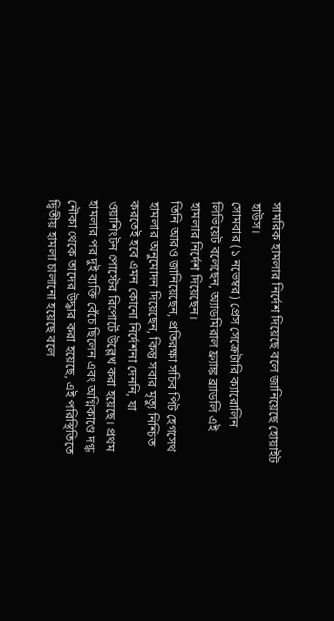সামরিক হামলার নির্দেশ দিয়েছে বলে জানিয়েছে হোয়াইট হাউস।
সোমবার (১ নভেম্বর) প্রেস সেক্রেটারি ক্যারোলিন লিভিয়েট বলেছেন, অ্যাডমিরাল ফ্র্যাঙ্ক ব্র্যাডলি এই হামলার নির্দেশ দিয়েছেন।
তিনি আরও জানিয়েছেন, প্রতিরক্ষা সচিব পিট হেগসেথ হামলার অনুমোদন দিয়েছেন, কিন্তু সবার মৃত্যু নিশ্চিত করতেই হবে এমন কোনো নির্দেশনা দেননি, যা ওয়াশিংটন পোস্টের রিপোর্টে উল্লেখ করা হয়েছে। প্রথম হামলার পর দুই ব্যক্তি বেঁচে ছিলেন এবং অগ্নিকাণ্ডে দগ্ধ নৌকা থেকে তাদের উদ্ধার করা হয়েছে, এই পরিস্থিতিতে দ্বিতীয় হামলা চালানো হয়েছে বলে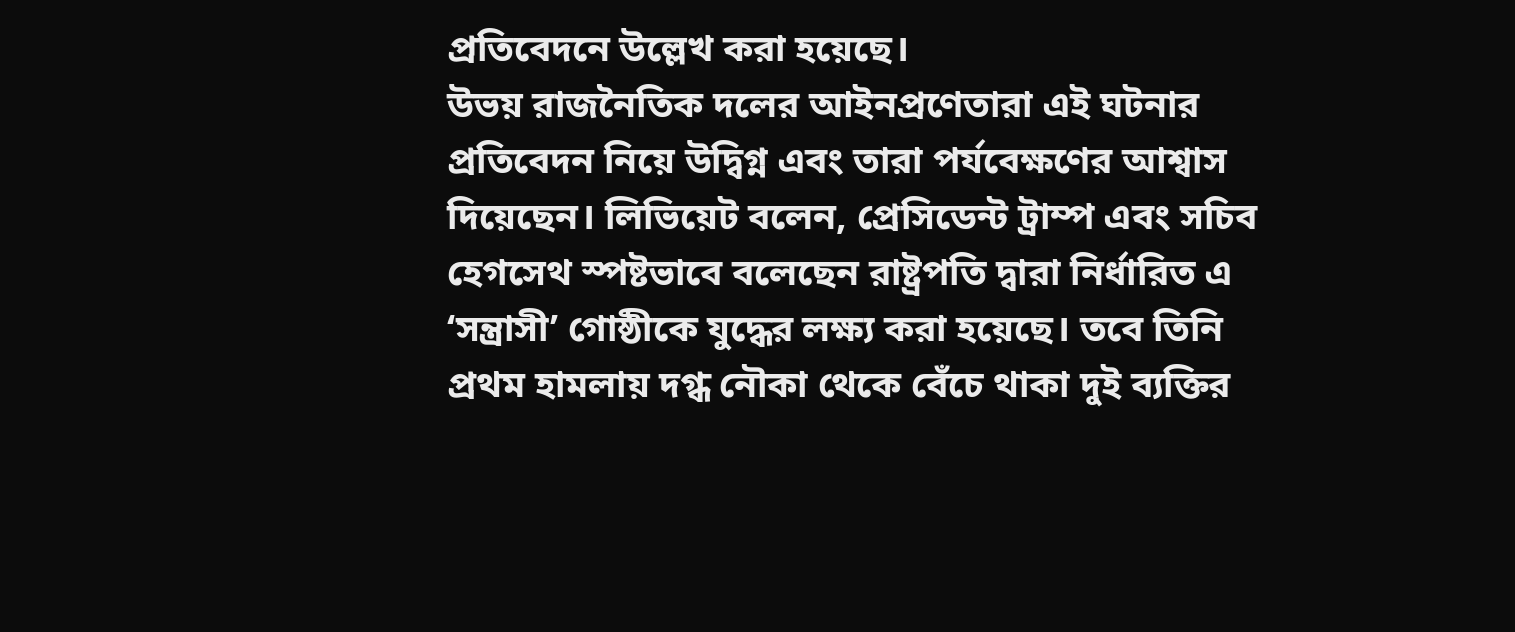প্রতিবেদনে উল্লেখ করা হয়েছে।
উভয় রাজনৈতিক দলের আইনপ্রণেতারা এই ঘটনার প্রতিবেদন নিয়ে উদ্বিগ্ন এবং তারা পর্যবেক্ষণের আশ্বাস দিয়েছেন। লিভিয়েট বলেন, প্রেসিডেন্ট ট্রাম্প এবং সচিব হেগসেথ স্পষ্টভাবে বলেছেন রাষ্ট্রপতি দ্বারা নির্ধারিত এ ‘সন্ত্রাসী’ গোষ্ঠীকে যুদ্ধের লক্ষ্য করা হয়েছে। তবে তিনি প্রথম হামলায় দগ্ধ নৌকা থেকে বেঁচে থাকা দুই ব্যক্তির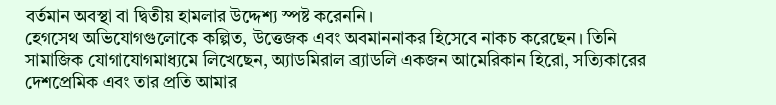বর্তমান অবস্থা বা দ্বিতীয় হামলার উদ্দেশ্য স্পষ্ট করেননি।
হেগসেথ অভিযোগগুলোকে কল্পিত, উত্তেজক এবং অবমাননাকর হিসেবে নাকচ করেছেন। তিনি সামাজিক যোগাযোগমাধ্যমে লিখেছেন, অ্যাডমিরাল ব্র্যাডলি একজন আমেরিকান হিরো, সত্যিকারের দেশপ্রেমিক এবং তার প্রতি আমার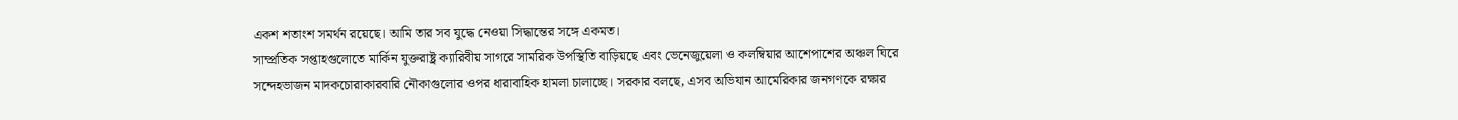একশ শতাংশ সমর্থন রয়েছে। আমি তার সব যুদ্ধে নেওয়া সিদ্ধান্তের সঙ্গে একমত।
সাম্প্রতিক সপ্তাহগুলোতে মার্কিন যুক্তরাষ্ট্র ক্যারিবীয় সাগরে সামরিক উপস্থিতি বাড়িয়ছে এবং ভেনেজুয়েলা ও কলম্বিয়ার আশেপাশের অঞ্চল ঘিরে সন্দেহভাজন মাদকচোরাকারবারি নৌকাগুলোর ওপর ধারাবাহিক হামলা চালাচ্ছে। সরকার বলছে, এসব অভিযান আমেরিকার জনগণকে রক্ষার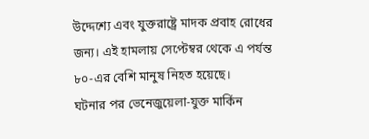উদ্দেশ্যে এবং যুক্তরাষ্ট্রে মাদক প্রবাহ রোধের জন্য। এই হামলায় সেপ্টেম্বর থেকে এ পর্যন্ত ৮০-এর বেশি মানুষ নিহত হয়েছে।
ঘটনার পর ভেনেজুয়েলা-যুক্ত মার্কিন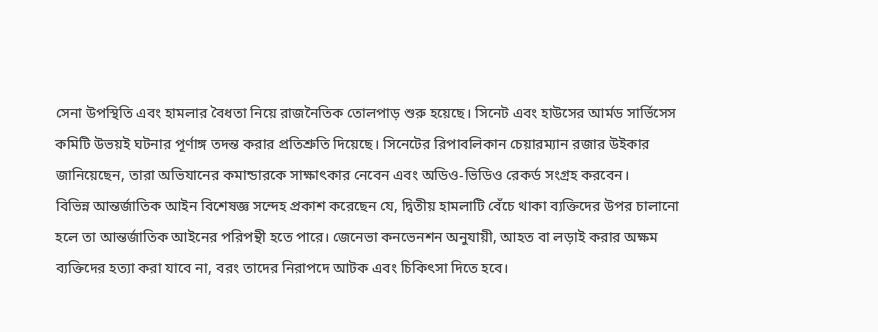সেনা উপস্থিতি এবং হামলার বৈধতা নিয়ে রাজনৈতিক তোলপাড় শুরু হয়েছে। সিনেট এবং হাউসের আর্মড সার্ভিসেস কমিটি উভয়ই ঘটনার পূর্ণাঙ্গ তদন্ত করার প্রতিশ্রুতি দিয়েছে। সিনেটের রিপাবলিকান চেয়ারম্যান রজার উইকার জানিয়েছেন, তারা অভিযানের কমান্ডারকে সাক্ষাৎকার নেবেন এবং অডিও-ভিডিও রেকর্ড সংগ্রহ করবেন।
বিভিন্ন আন্তর্জাতিক আইন বিশেষজ্ঞ সন্দেহ প্রকাশ করেছেন যে, দ্বিতীয় হামলাটি বেঁচে থাকা ব্যক্তিদের উপর চালানো হলে তা আন্তর্জাতিক আইনের পরিপন্থী হতে পারে। জেনেভা কনভেনশন অনুযায়ী, আহত বা লড়াই করার অক্ষম ব্যক্তিদের হত্যা করা যাবে না, বরং তাদের নিরাপদে আটক এবং চিকিৎসা দিতে হবে।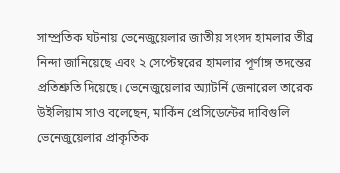সাম্প্রতিক ঘটনায় ভেনেজুয়েলার জাতীয় সংসদ হামলার তীব্র নিন্দা জানিয়েছে এবং ২ সেপ্টেম্বরের হামলার পূর্ণাঙ্গ তদন্তের প্রতিশ্রুতি দিয়েছে। ভেনেজুয়েলার অ্যাটর্নি জেনারেল তারেক উইলিয়াম সাও বলেছেন, মার্কিন প্রেসিডেন্টের দাবিগুলি ভেনেজুয়েলার প্রাকৃতিক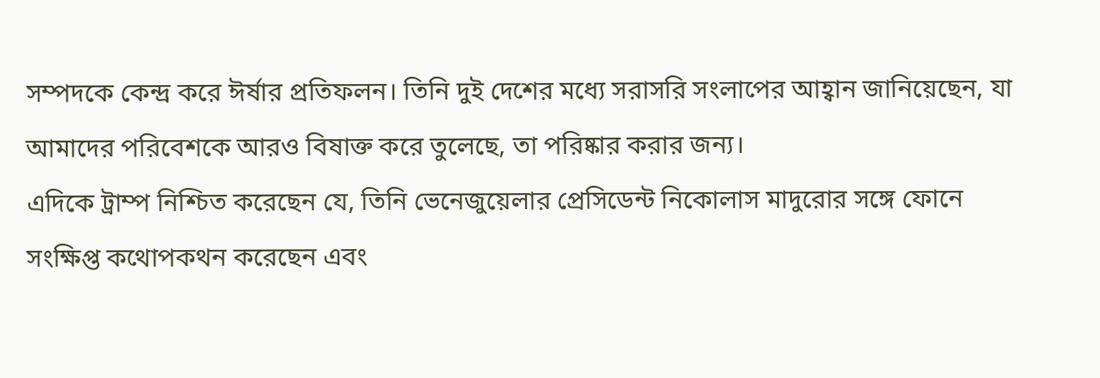সম্পদকে কেন্দ্র করে ঈর্ষার প্রতিফলন। তিনি দুই দেশের মধ্যে সরাসরি সংলাপের আহ্বান জানিয়েছেন, যা আমাদের পরিবেশকে আরও বিষাক্ত করে তুলেছে, তা পরিষ্কার করার জন্য।
এদিকে ট্রাম্প নিশ্চিত করেছেন যে, তিনি ভেনেজুয়েলার প্রেসিডেন্ট নিকোলাস মাদুরোর সঙ্গে ফোনে সংক্ষিপ্ত কথোপকথন করেছেন এবং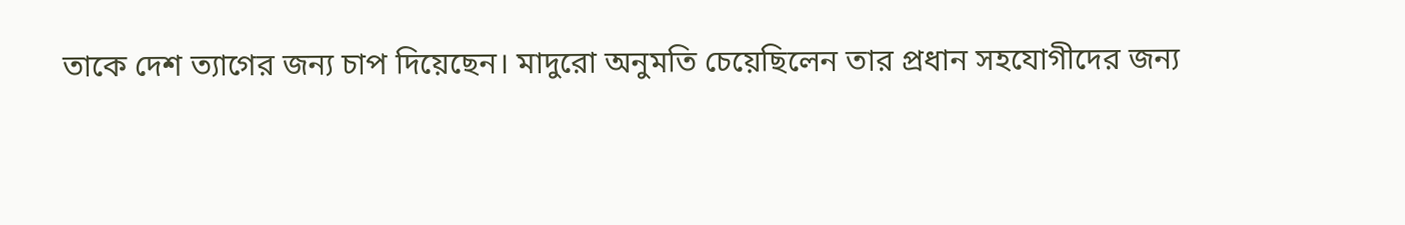তাকে দেশ ত্যাগের জন্য চাপ দিয়েছেন। মাদুরো অনুমতি চেয়েছিলেন তার প্রধান সহযোগীদের জন্য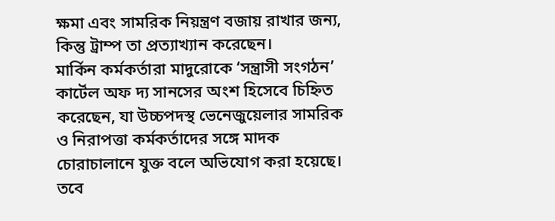ক্ষমা এবং সামরিক নিয়ন্ত্রণ বজায় রাখার জন্য, কিন্তু ট্রাম্প তা প্রত্যাখ্যান করেছেন।
মার্কিন কর্মকর্তারা মাদুরোকে ‘সন্ত্রাসী সংগঠন’ কার্টেল অফ দ্য সানসের অংশ হিসেবে চিহ্নিত করেছেন, যা উচ্চপদস্থ ভেনেজুয়েলার সামরিক ও নিরাপত্তা কর্মকর্তাদের সঙ্গে মাদক চোরাচালানে যুক্ত বলে অভিযোগ করা হয়েছে। তবে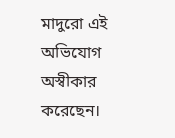মাদুরো এই অভিযোগ অস্বীকার করেছেন।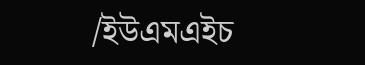/ইউএমএইচ